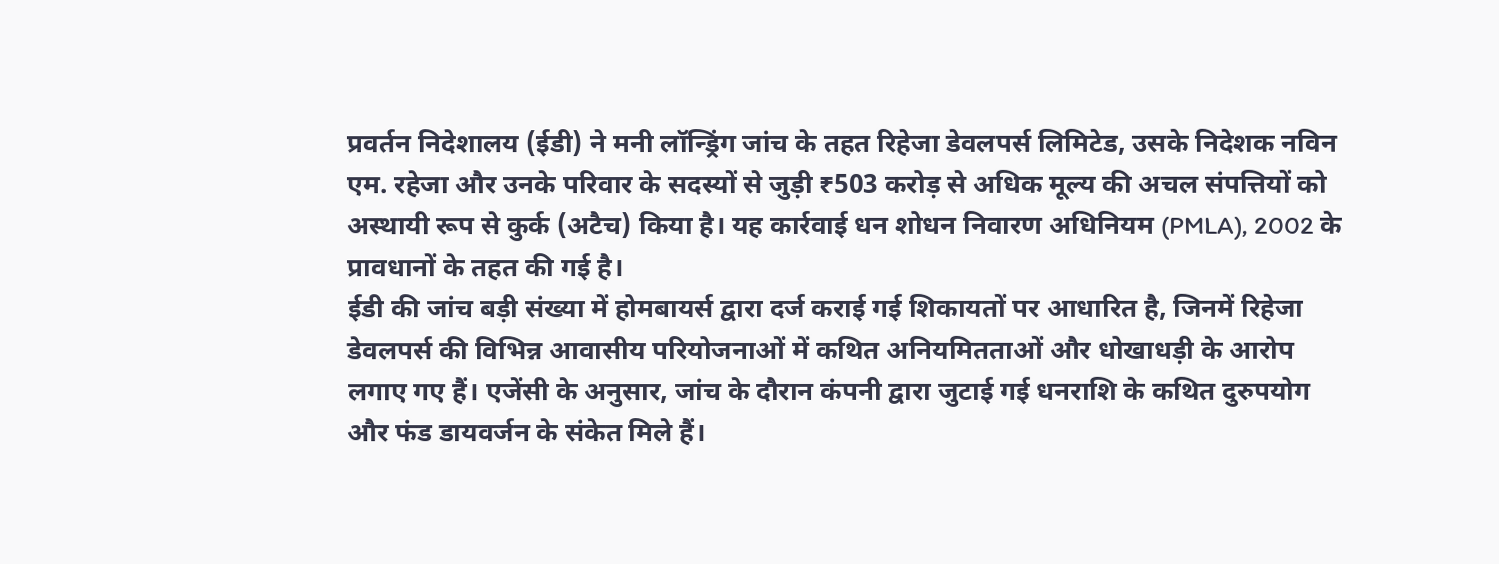प्रवर्तन निदेशालय (ईडी) ने मनी लॉन्ड्रिंग जांच के तहत रिहेजा डेवलपर्स लिमिटेड, उसके निदेशक नविन एम. रहेजा और उनके परिवार के सदस्यों से जुड़ी ₹503 करोड़ से अधिक मूल्य की अचल संपत्तियों को अस्थायी रूप से कुर्क (अटैच) किया है। यह कार्रवाई धन शोधन निवारण अधिनियम (PMLA), 2002 के प्रावधानों के तहत की गई है।
ईडी की जांच बड़ी संख्या में होमबायर्स द्वारा दर्ज कराई गई शिकायतों पर आधारित है, जिनमें रिहेजा डेवलपर्स की विभिन्न आवासीय परियोजनाओं में कथित अनियमितताओं और धोखाधड़ी के आरोप लगाए गए हैं। एजेंसी के अनुसार, जांच के दौरान कंपनी द्वारा जुटाई गई धनराशि के कथित दुरुपयोग और फंड डायवर्जन के संकेत मिले हैं।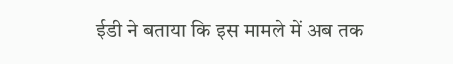ईडी ने बताया कि इस मामले में अब तक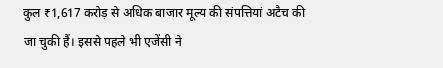कुल ₹1,617 करोड़ से अधिक बाजार मूल्य की संपत्तियां अटैच की जा चुकी हैं। इससे पहले भी एजेंसी ने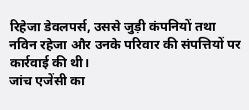रिहेजा डेवलपर्स, उससे जुड़ी कंपनियों तथा नविन रहेजा और उनके परिवार की संपत्तियों पर कार्रवाई की थी।
जांच एजेंसी का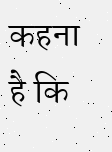कहना है कि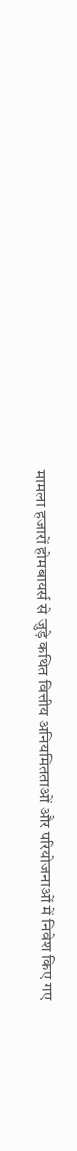मामला हजारों होमबायर्स से जुड़े कथित वित्तीय अनियमितताओं और परियोजनाओं में निवेश किए गए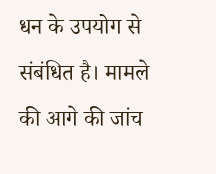धन के उपयोग से संबंधित है। मामले की आगे की जांच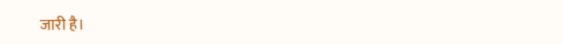जारी है।